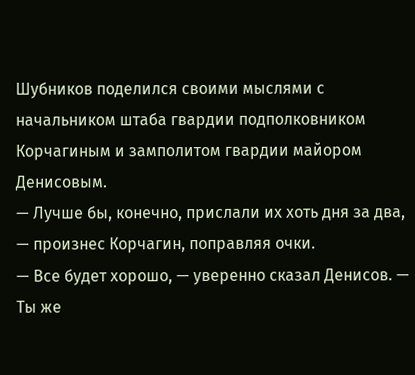Шубников поделился своими мыслями с начальником штаба гвардии подполковником Корчагиным и замполитом гвардии майором Денисовым.
— Лучше бы, конечно, прислали их хоть дня за два, — произнес Корчагин, поправляя очки.
— Все будет хорошо, — уверенно сказал Денисов. — Ты же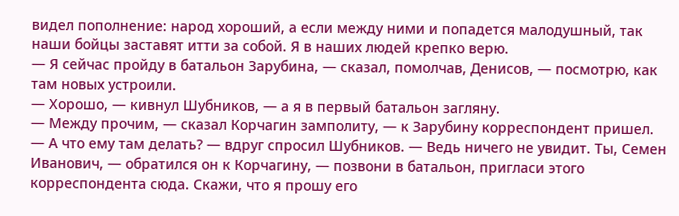видел пополнение: народ хороший, а если между ними и попадется малодушный, так наши бойцы заставят итти за собой. Я в наших людей крепко верю.
— Я сейчас пройду в батальон Зарубина, — сказал, помолчав, Денисов, — посмотрю, как там новых устроили.
— Хорошо, — кивнул Шубников, — а я в первый батальон загляну.
— Между прочим, — сказал Корчагин замполиту, — к Зарубину корреспондент пришел.
— А что ему там делать? — вдруг спросил Шубников. — Ведь ничего не увидит. Ты, Семен Иванович, — обратился он к Корчагину, — позвони в батальон, пригласи этого корреспондента сюда. Скажи, что я прошу его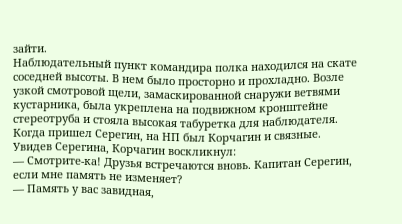зайти.
Наблюдательный пункт командира полка находился на скате соседней высоты. В нем было просторно и прохладно. Возле узкой смотровой щели, замаскированной снаружи ветвями кустарника, была укреплена на подвижном кронштейне стереотруба и стояла высокая табуретка для наблюдателя. Когда пришел Серегин, на НП был Корчагин и связные. Увидев Серегина, Корчагин воскликнул:
— Смотрите-ка! Друзья встречаются вновь. Капитан Серегин, если мне память не изменяет?
— Память у вас завидная,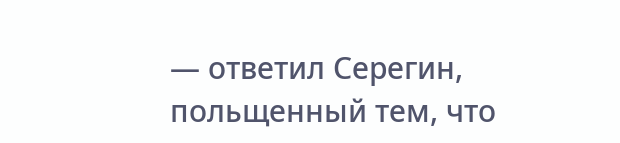— ответил Серегин, польщенный тем, что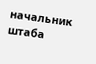начальник штаба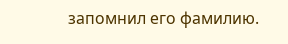запомнил его фамилию.